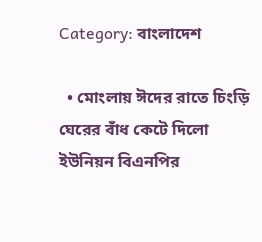Category: বাংলাদেশ

  • মোংলায় ঈদের রাতে চিংড়ি ঘেরের বাঁধ কেটে দিলো ইউনিয়ন বিএনপির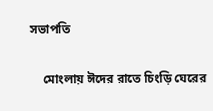সভাপতি

    মোংলায় ঈদের রাতে চিংড়ি ঘেরের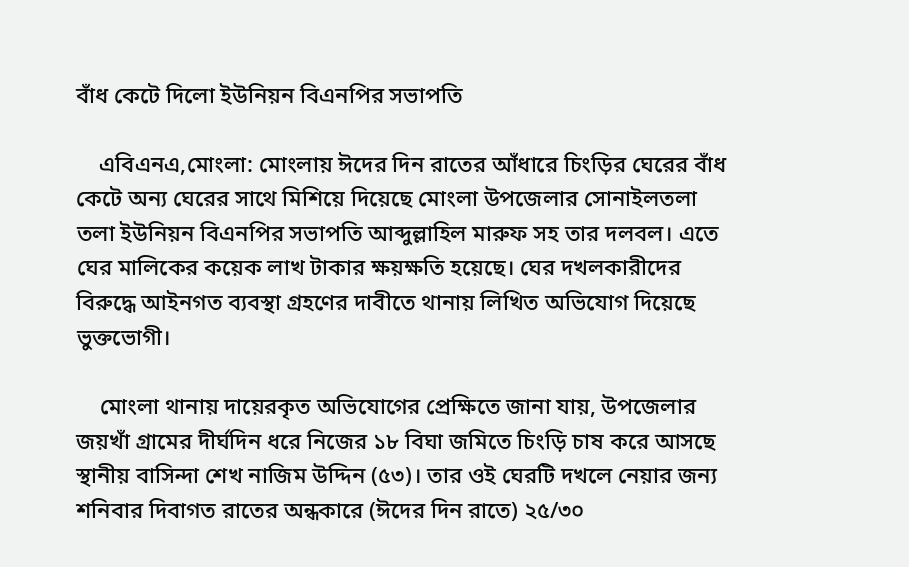বাঁধ কেটে দিলো ইউনিয়ন বিএনপির সভাপতি

    এবিএনএ,মোংলা: মোংলায় ঈদের দিন রাতের আঁধারে চিংড়ির ঘেরের বাঁধ কেটে অন্য ঘেরের সাথে মিশিয়ে দিয়েছে মোংলা উপজেলার সোনাইলতলা তলা ইউনিয়ন বিএনপির সভাপতি আব্দুল্লাহিল মারুফ সহ তার দলবল। এতে ঘের মালিকের কয়েক লাখ টাকার ক্ষয়ক্ষতি হয়েছে। ঘের দখলকারীদের বিরুদ্ধে আইনগত ব্যবস্থা গ্রহণের দাবীতে থানায় লিখিত অভিযোগ দিয়েছে ভুক্তভোগী।

    মোংলা থানায় দায়েরকৃত অভিযোগের প্রেক্ষিতে জানা যায়, উপজেলার জয়খাঁ গ্রামের দীর্ঘদিন ধরে নিজের ১৮ বিঘা জমিতে চিংড়ি চাষ করে আসছে স্থানীয় বাসিন্দা শেখ নাজিম উদ্দিন (৫৩)। তার ওই ঘেরটি দখলে নেয়ার জন্য শনিবার দিবাগত রাতের অন্ধকারে (ঈদের দিন রাতে) ২৫/৩০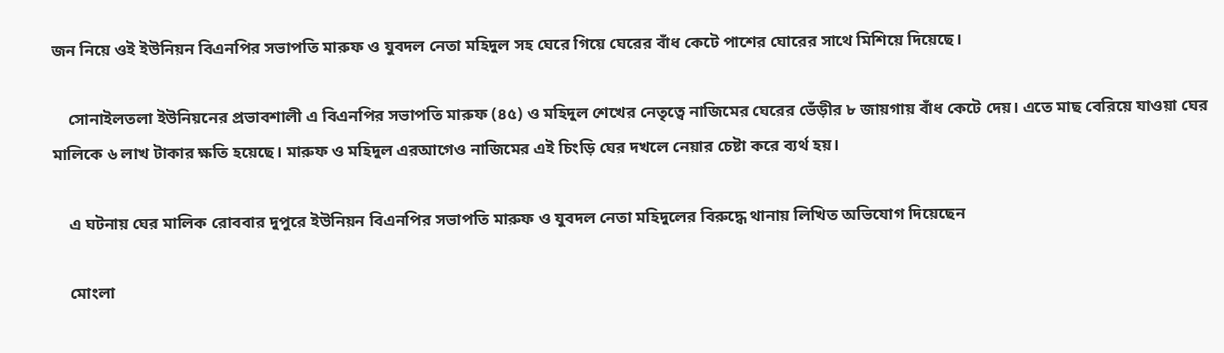জন নিয়ে ওই ইউনিয়ন বিএনপির সভাপতি মারুফ ও যুবদল নেতা মহিদুল সহ ঘেরে গিয়ে ঘেরের বাঁধ কেটে পাশের ঘোরের সাথে মিশিয়ে দিয়েছে।

    সোনাইলতলা ইউনিয়নের প্রভাবশালী এ বিএনপির সভাপতি মারুফ (৪৫) ও মহিদুল শেখের নেতৃত্বে নাজিমের ঘেরের ভেঁড়ীর ৮ জায়গায় বাঁধ কেটে দেয়। এতে মাছ বেরিয়ে যাওয়া ঘের মালিকে ৬ লাখ টাকার ক্ষতি হয়েছে। মারুফ ও মহিদুল এরআগেও নাজিমের এই চিংড়ি ঘের দখলে নেয়ার চেষ্টা করে ব্যর্থ হয়।

    এ ঘটনায় ঘের মালিক রোববার দুপুরে ইউনিয়ন বিএনপির সভাপতি মারুফ ও যুবদল নেতা মহিদুলের বিরুদ্ধে থানায় লিখিত অভিযোগ দিয়েছেন

    মোংলা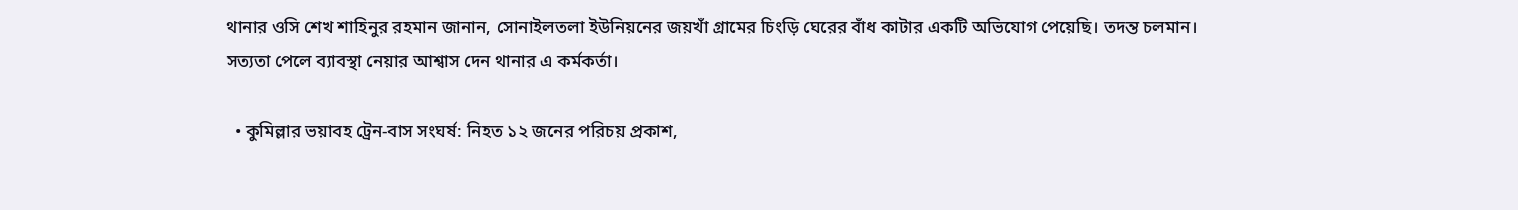থানার ওসি শেখ শাহিনুর রহমান জানান, সোনাইলতলা ইউনিয়নের জয়খাঁ গ্রামের চিংড়ি ঘেরের বাঁধ কাটার একটি অভিযোগ পেয়েছি। তদন্ত চলমান। সত্যতা পেলে ব্যাবস্থা নেয়ার আশ্বাস দেন থানার এ কর্মকর্তা।

  • কুমিল্লার ভয়াবহ ট্রেন-বাস সংঘর্ষ: নিহত ১২ জনের পরিচয় প্রকাশ,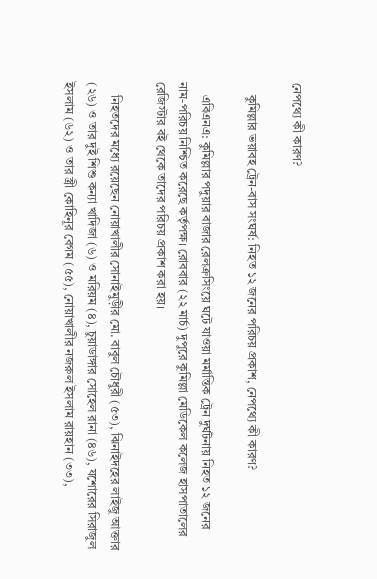নেপথ্যে কী কারণ?

    কুমিল্লার ভয়াবহ ট্রেন-বাস সংঘর্ষ: নিহত ১২ জনের পরিচয় প্রকাশ, নেপথ্যে কী কারণ?

    এবিএনএ: কুমিল্লার পদুয়ার বাজার রেলক্রসিংয়ে ঘটে যাওয়া মর্মান্তিক ট্রেন দুর্ঘটনায় নিহত ১২ জনের নাম-পরিচয় নিশ্চিত করেছে কর্তৃপক্ষ। রোববার (২২ মার্চ) দুপুরে কুমিল্লা মেডিকেল কলেজ হাসপাতালের রেজিস্টার বই থেকে তাদের পরিচয় প্রকাশ করা হয়।

    নিহতদের মধ্যে রয়েছেন নোয়াখালীর সোনাইমুড়ীর মো. বাবুল চৌধুরী (৫৩), ঝিনাইদহের লাইজু আক্তার (২৬) ও তার দুই শিশু কন্যা খাদিজা (৬) ও মরিয়ম (৪), চুয়াডাঙ্গার সোহেল রানা (৪৬), যশোরের সিরাজুল ইসলাম (৬২) ও তার স্ত্রী কোহিনূর বেগম (৫৫), নোয়াখালীর নজরুল ইসলাম রায়হান (৩৩),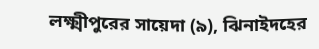লক্ষ্মীপুরের সায়েদা (৯), ঝিনাইদহের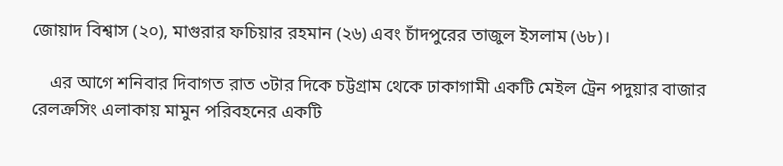জোয়াদ বিশ্বাস (২০), মাগুরার ফচিয়ার রহমান (২৬) এবং চাঁদপুরের তাজুল ইসলাম (৬৮)।

    এর আগে শনিবার দিবাগত রাত ৩টার দিকে চট্টগ্রাম থেকে ঢাকাগামী একটি মেইল ট্রেন পদুয়ার বাজার রেলক্রসিং এলাকায় মামুন পরিবহনের একটি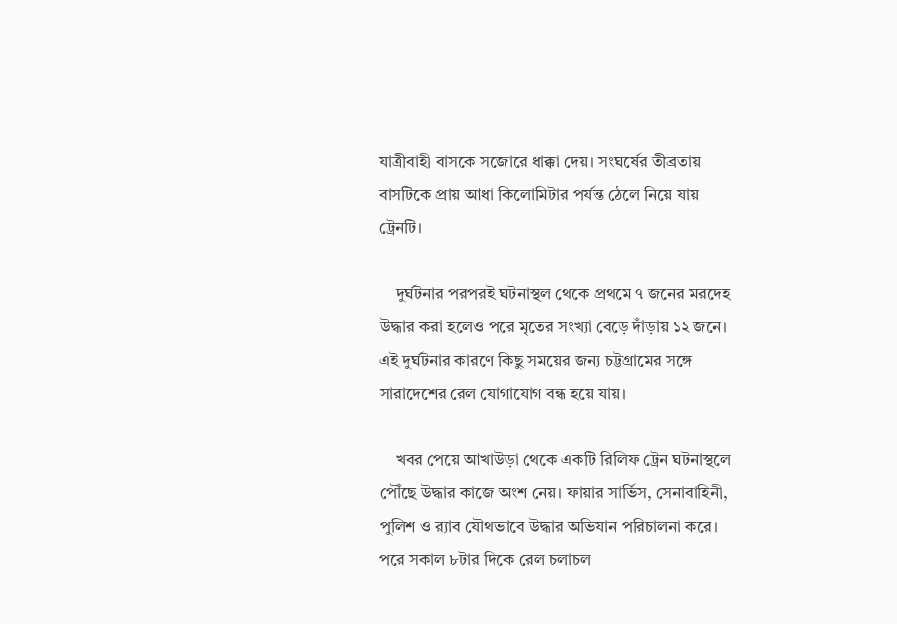যাত্রীবাহী বাসকে সজোরে ধাক্কা দেয়। সংঘর্ষের তীব্রতায় বাসটিকে প্রায় আধা কিলোমিটার পর্যন্ত ঠেলে নিয়ে যায় ট্রেনটি।

    দুর্ঘটনার পরপরই ঘটনাস্থল থেকে প্রথমে ৭ জনের মরদেহ উদ্ধার করা হলেও পরে মৃতের সংখ্যা বেড়ে দাঁড়ায় ১২ জনে। এই দুর্ঘটনার কারণে কিছু সময়ের জন্য চট্টগ্রামের সঙ্গে সারাদেশের রেল যোগাযোগ বন্ধ হয়ে যায়।

    খবর পেয়ে আখাউড়া থেকে একটি রিলিফ ট্রেন ঘটনাস্থলে পৌঁছে উদ্ধার কাজে অংশ নেয়। ফায়ার সার্ভিস, সেনাবাহিনী, পুলিশ ও র‍্যাব যৌথভাবে উদ্ধার অভিযান পরিচালনা করে। পরে সকাল ৮টার দিকে রেল চলাচল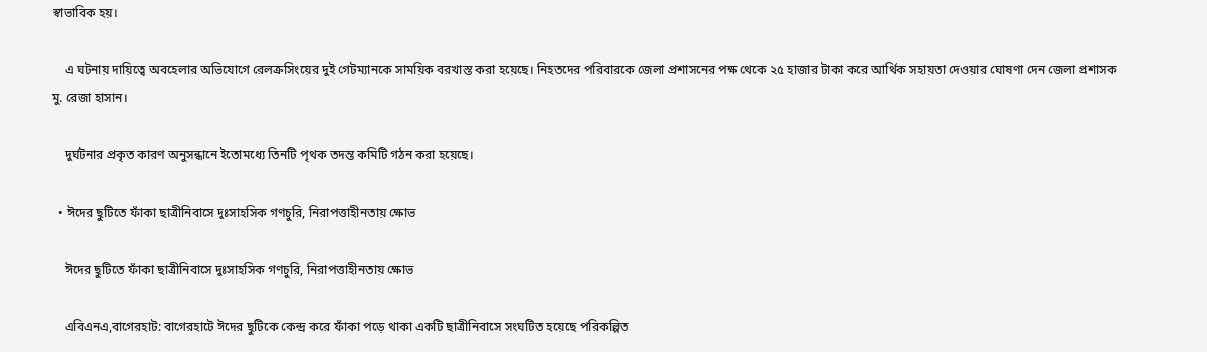স্বাভাবিক হয়।

    এ ঘটনায় দায়িত্বে অবহেলার অভিযোগে রেলক্রসিংয়ের দুই গেটম্যানকে সাময়িক বরখাস্ত করা হয়েছে। নিহতদের পরিবারকে জেলা প্রশাসনের পক্ষ থেকে ২৫ হাজার টাকা করে আর্থিক সহায়তা দেওয়ার ঘোষণা দেন জেলা প্রশাসক মু. রেজা হাসান।

    দুর্ঘটনার প্রকৃত কারণ অনুসন্ধানে ইতোমধ্যে তিনটি পৃথক তদন্ত কমিটি গঠন করা হয়েছে।

  • ঈদের ছুটিতে ফাঁকা ছাত্রীনিবাসে দুঃসাহসিক গণচুরি, নিরাপত্তাহীনতায় ক্ষোভ

    ঈদের ছুটিতে ফাঁকা ছাত্রীনিবাসে দুঃসাহসিক গণচুরি, নিরাপত্তাহীনতায় ক্ষোভ

    এবিএনএ,বাগেরহাট: বাগেরহাটে ঈদের ছুটিকে কেন্দ্র করে ফাঁকা পড়ে থাকা একটি ছাত্রীনিবাসে সংঘটিত হয়েছে পরিকল্পিত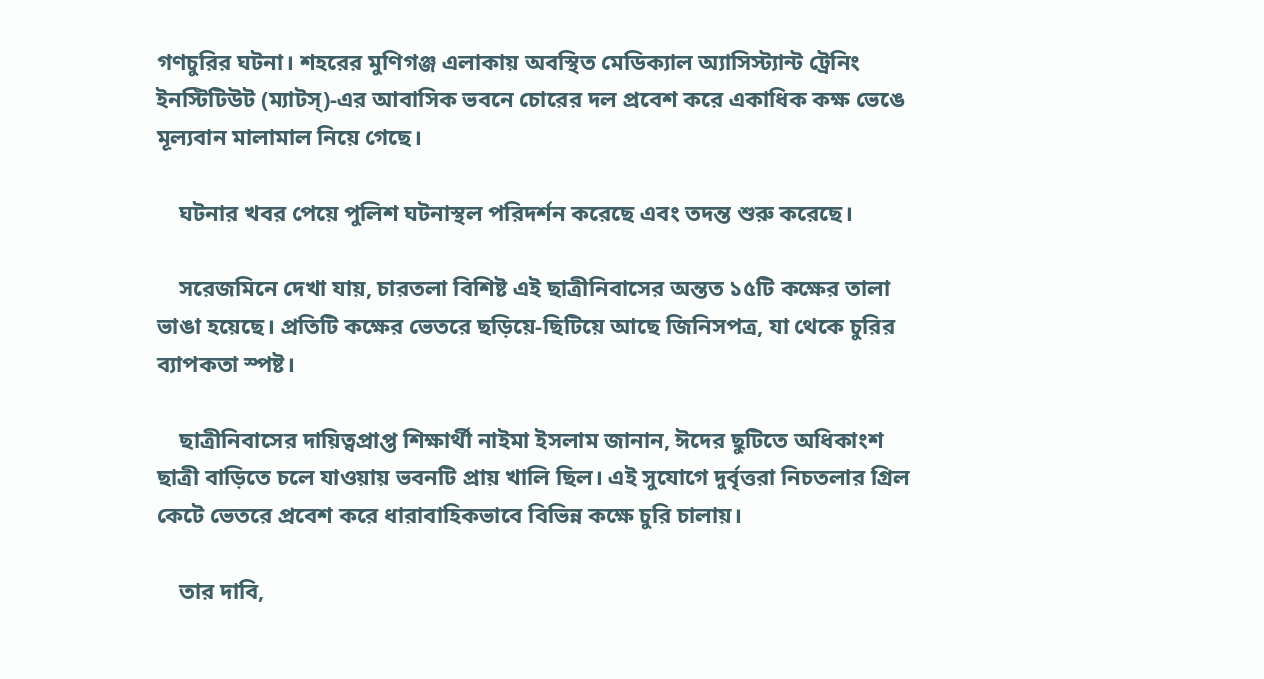গণচুরির ঘটনা। শহরের মুণিগঞ্জ এলাকায় অবস্থিত মেডিক্যাল অ্যাসিস্ট্যান্ট ট্রেনিং ইনস্টিটিউট (ম্যাটস্)-এর আবাসিক ভবনে চোরের দল প্রবেশ করে একাধিক কক্ষ ভেঙে মূল্যবান মালামাল নিয়ে গেছে।

    ঘটনার খবর পেয়ে পুলিশ ঘটনাস্থল পরিদর্শন করেছে এবং তদন্ত শুরু করেছে।

    সরেজমিনে দেখা যায়, চারতলা বিশিষ্ট এই ছাত্রীনিবাসের অন্তত ১৫টি কক্ষের তালা ভাঙা হয়েছে। প্রতিটি কক্ষের ভেতরে ছড়িয়ে-ছিটিয়ে আছে জিনিসপত্র, যা থেকে চুরির ব্যাপকতা স্পষ্ট।

    ছাত্রীনিবাসের দায়িত্বপ্রাপ্ত শিক্ষার্থী নাইমা ইসলাম জানান, ঈদের ছুটিতে অধিকাংশ ছাত্রী বাড়িতে চলে যাওয়ায় ভবনটি প্রায় খালি ছিল। এই সুযোগে দুর্বৃত্তরা নিচতলার গ্রিল কেটে ভেতরে প্রবেশ করে ধারাবাহিকভাবে বিভিন্ন কক্ষে চুরি চালায়।

    তার দাবি,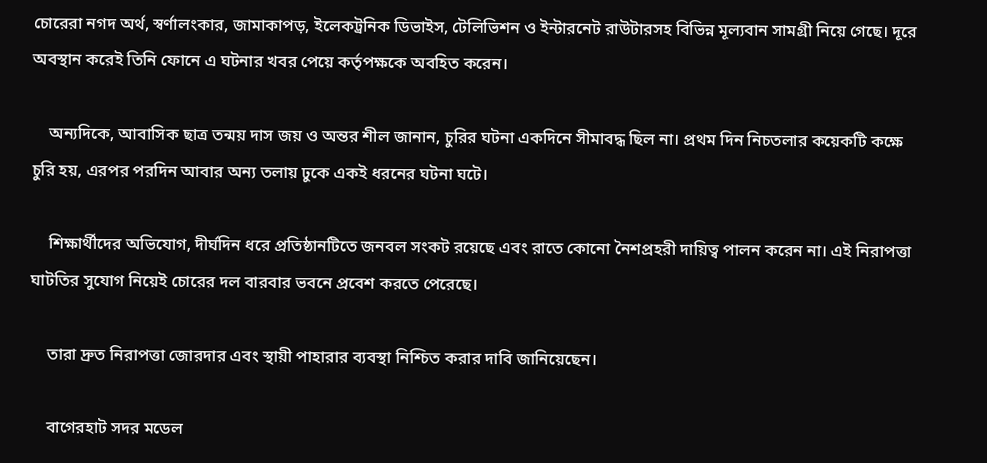চোরেরা নগদ অর্থ, স্বর্ণালংকার, জামাকাপড়, ইলেকট্রনিক ডিভাইস, টেলিভিশন ও ইন্টারনেট রাউটারসহ বিভিন্ন মূল্যবান সামগ্রী নিয়ে গেছে। দূরে অবস্থান করেই তিনি ফোনে এ ঘটনার খবর পেয়ে কর্তৃপক্ষকে অবহিত করেন।

    অন্যদিকে, আবাসিক ছাত্র তন্ময় দাস জয় ও অন্তর শীল জানান, চুরির ঘটনা একদিনে সীমাবদ্ধ ছিল না। প্রথম দিন নিচতলার কয়েকটি কক্ষে চুরি হয়, এরপর পরদিন আবার অন্য তলায় ঢুকে একই ধরনের ঘটনা ঘটে।

    শিক্ষার্থীদের অভিযোগ, দীর্ঘদিন ধরে প্রতিষ্ঠানটিতে জনবল সংকট রয়েছে এবং রাতে কোনো নৈশপ্রহরী দায়িত্ব পালন করেন না। এই নিরাপত্তা ঘাটতির সুযোগ নিয়েই চোরের দল বারবার ভবনে প্রবেশ করতে পেরেছে।

    তারা দ্রুত নিরাপত্তা জোরদার এবং স্থায়ী পাহারার ব্যবস্থা নিশ্চিত করার দাবি জানিয়েছেন।

    বাগেরহাট সদর মডেল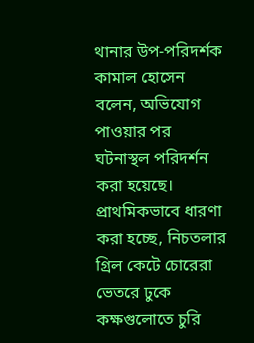থানার উপ-পরিদর্শক কামাল হোসেন বলেন, অভিযোগ পাওয়ার পর ঘটনাস্থল পরিদর্শন করা হয়েছে। প্রাথমিকভাবে ধারণা করা হচ্ছে, নিচতলার গ্রিল কেটে চোরেরা ভেতরে ঢুকে কক্ষগুলোতে চুরি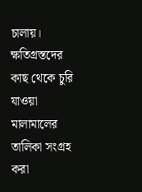চালায়। ক্ষতিগ্রস্তদের কাছ থেকে চুরি যাওয়া মালামালের তালিকা সংগ্রহ করা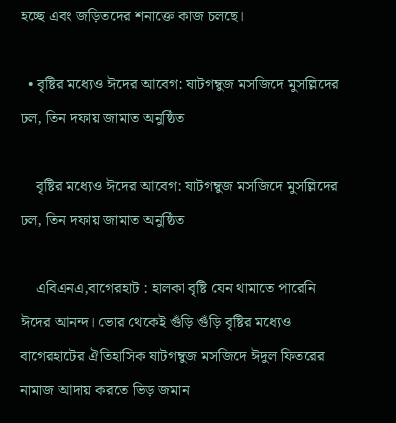হচ্ছে এবং জড়িতদের শনাক্তে কাজ চলছে।

  • বৃষ্টির মধ্যেও ঈদের আবেগ: ষাটগম্বুজ মসজিদে মুসল্লিদের ঢল, তিন দফায় জামাত অনুষ্ঠিত

    বৃষ্টির মধ্যেও ঈদের আবেগ: ষাটগম্বুজ মসজিদে মুসল্লিদের ঢল, তিন দফায় জামাত অনুষ্ঠিত

    এবিএনএ,বাগেরহাট : হালকা বৃষ্টি যেন থামাতে পারেনি ঈদের আনন্দ। ভোর থেকেই গুঁড়ি গুঁড়ি বৃষ্টির মধ্যেও বাগেরহাটের ঐতিহাসিক ষাটগম্বুজ মসজিদে ঈদুল ফিতরের নামাজ আদায় করতে ভিড় জমান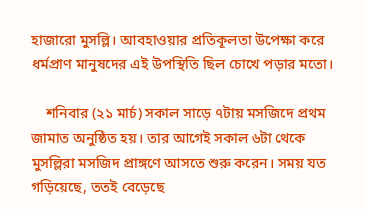হাজারো মুসল্লি। আবহাওয়ার প্রতিকূলতা উপেক্ষা করে ধর্মপ্রাণ মানুষদের এই উপস্থিতি ছিল চোখে পড়ার মতো।

    শনিবার (২১ মার্চ) সকাল সাড়ে ৭টায় মসজিদে প্রথম জামাত অনুষ্ঠিত হয়। তার আগেই সকাল ৬টা থেকে মুসল্লিরা মসজিদ প্রাঙ্গণে আসতে শুরু করেন। সময় যত গড়িয়েছে, ততই বেড়েছে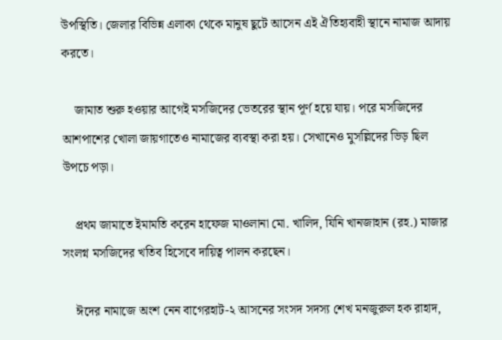উপস্থিতি। জেলার বিভিন্ন এলাকা থেকে মানুষ ছুটে আসেন এই ঐতিহ্যবাহী স্থানে নামাজ আদায় করতে।

    জামাত শুরু হওয়ার আগেই মসজিদের ভেতরের স্থান পূর্ণ হয়ে যায়। পরে মসজিদের আশপাশের খোলা জায়গাতেও নামাজের ব্যবস্থা করা হয়। সেখানেও মুসল্লিদের ভিড় ছিল উপচে পড়া।

    প্রথম জামাতে ইমামতি করেন হাফেজ মাওলানা মো. খালিদ, যিনি খানজাহান (রহ.) মাজার সংলগ্ন মসজিদের খতিব হিসেবে দায়িত্ব পালন করছেন।

    ঈদের নামাজে অংশ নেন বাগেরহাট-২ আসনের সংসদ সদস্য শেখ মনজুরুল হক রাহাদ,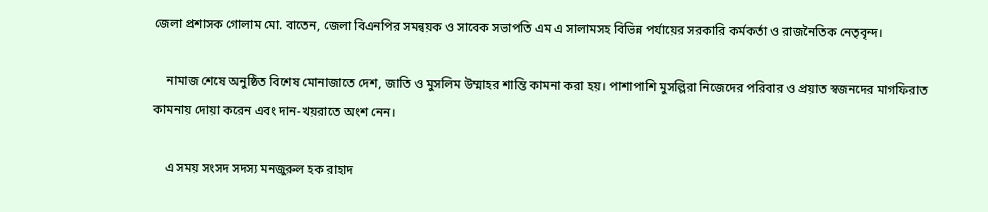জেলা প্রশাসক গোলাম মো. বাতেন, জেলা বিএনপির সমন্বয়ক ও সাবেক সভাপতি এম এ সালামসহ বিভিন্ন পর্যায়ের সরকারি কর্মকর্তা ও রাজনৈতিক নেতৃবৃন্দ।

    নামাজ শেষে অনুষ্ঠিত বিশেষ মোনাজাতে দেশ, জাতি ও মুসলিম উম্মাহর শান্তি কামনা করা হয়। পাশাপাশি মুসল্লিরা নিজেদের পরিবার ও প্রয়াত স্বজনদের মাগফিরাত কামনায় দোয়া করেন এবং দান-খয়রাতে অংশ নেন।

    এ সময় সংসদ সদস্য মনজুরুল হক রাহাদ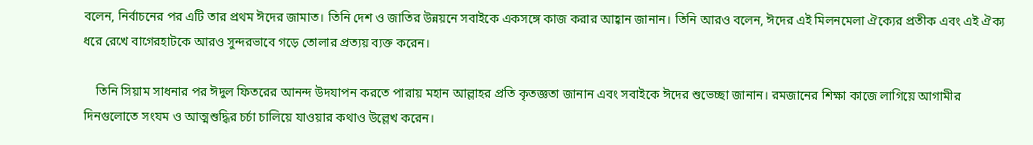বলেন, নির্বাচনের পর এটি তার প্রথম ঈদের জামাত। তিনি দেশ ও জাতির উন্নয়নে সবাইকে একসঙ্গে কাজ করার আহ্বান জানান। তিনি আরও বলেন, ঈদের এই মিলনমেলা ঐক্যের প্রতীক এবং এই ঐক্য ধরে রেখে বাগেরহাটকে আরও সুন্দরভাবে গড়ে তোলার প্রত্যয় ব্যক্ত করেন।

    তিনি সিয়াম সাধনার পর ঈদুল ফিতরের আনন্দ উদযাপন করতে পারায় মহান আল্লাহর প্রতি কৃতজ্ঞতা জানান এবং সবাইকে ঈদের শুভেচ্ছা জানান। রমজানের শিক্ষা কাজে লাগিয়ে আগামীর দিনগুলোতে সংযম ও আত্মশুদ্ধির চর্চা চালিয়ে যাওয়ার কথাও উল্লেখ করেন।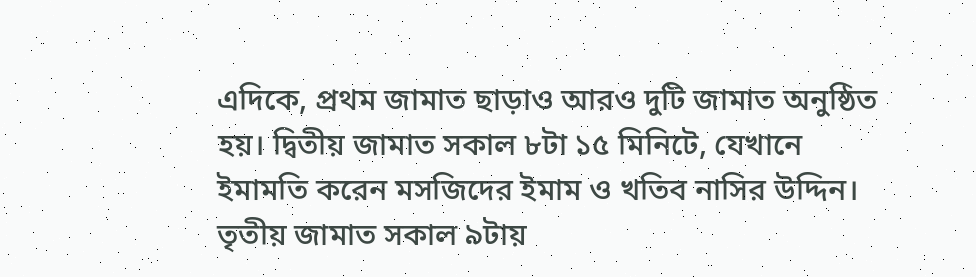এদিকে, প্রথম জামাত ছাড়াও আরও দুটি জামাত অনুষ্ঠিত হয়। দ্বিতীয় জামাত সকাল ৮টা ১৫ মিনিটে, যেখানে ইমামতি করেন মসজিদের ইমাম ও খতিব নাসির উদ্দিন। তৃতীয় জামাত সকাল ৯টায়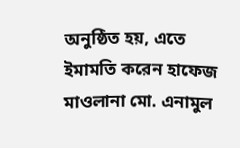অনুষ্ঠিত হয়, এতে ইমামতি করেন হাফেজ মাওলানা মো. এনামুল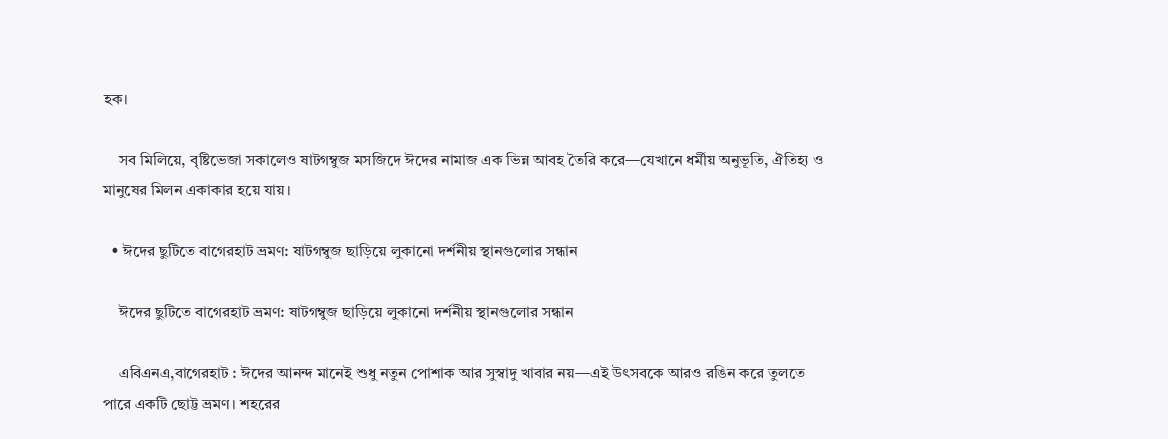হক।

    সব মিলিয়ে, বৃষ্টিভেজা সকালেও ষাটগম্বুজ মসজিদে ঈদের নামাজ এক ভিন্ন আবহ তৈরি করে—যেখানে ধর্মীয় অনুভূতি, ঐতিহ্য ও মানুষের মিলন একাকার হয়ে যায়।

  • ঈদের ছুটিতে বাগেরহাট ভ্রমণ: ষাটগম্বুজ ছাড়িয়ে লুকানো দর্শনীয় স্থানগুলোর সন্ধান

    ঈদের ছুটিতে বাগেরহাট ভ্রমণ: ষাটগম্বুজ ছাড়িয়ে লুকানো দর্শনীয় স্থানগুলোর সন্ধান

    এবিএনএ,বাগেরহাট : ঈদের আনন্দ মানেই শুধু নতুন পোশাক আর সুস্বাদু খাবার নয়—এই উৎসবকে আরও রঙিন করে তুলতে পারে একটি ছোট্ট ভ্রমণ। শহরের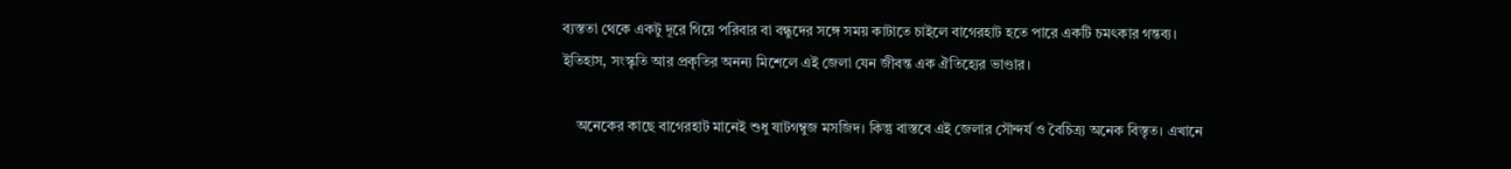ব্যস্ততা থেকে একটু দূরে গিয়ে পরিবার বা বন্ধুদের সঙ্গে সময় কাটাতে চাইলে বাগেরহাট হতে পারে একটি চমৎকার গন্তব্য। ইতিহাস, সংস্কৃতি আর প্রকৃতির অনন্য মিশেলে এই জেলা যেন জীবন্ত এক ঐতিহ্যের ভাণ্ডার।

    অনেকের কাছে বাগেরহাট মানেই শুধু ষাটগম্বুজ মসজিদ। কিন্তু বাস্তবে এই জেলার সৌন্দর্য ও বৈচিত্র্য অনেক বিস্তৃত। এখানে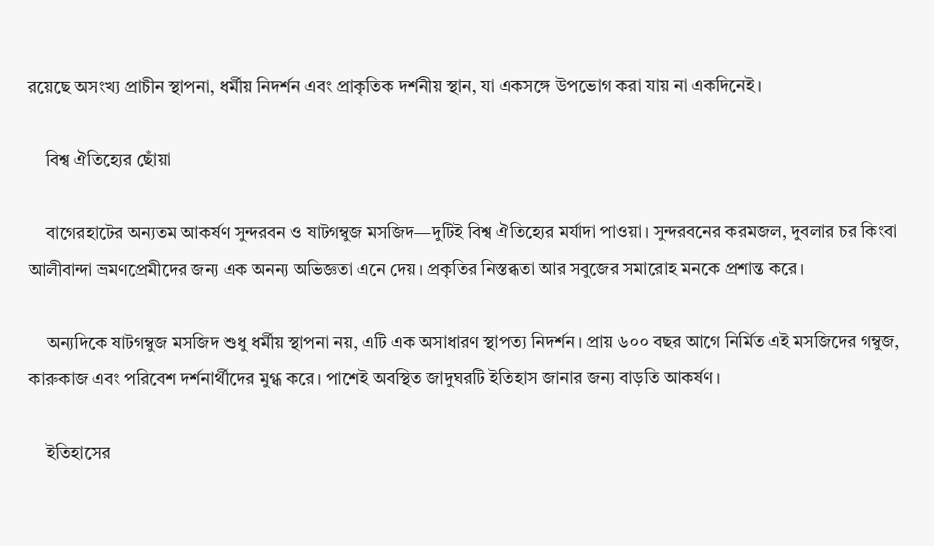রয়েছে অসংখ্য প্রাচীন স্থাপনা, ধর্মীয় নিদর্শন এবং প্রাকৃতিক দর্শনীয় স্থান, যা একসঙ্গে উপভোগ করা যায় না একদিনেই।

    বিশ্ব ঐতিহ্যের ছোঁয়া

    বাগেরহাটের অন্যতম আকর্ষণ সুন্দরবন ও ষাটগম্বুজ মসজিদ—দুটিই বিশ্ব ঐতিহ্যের মর্যাদা পাওয়া। সুন্দরবনের করমজল, দুবলার চর কিংবা আলীবান্দা ভ্রমণপ্রেমীদের জন্য এক অনন্য অভিজ্ঞতা এনে দেয়। প্রকৃতির নিস্তব্ধতা আর সবুজের সমারোহ মনকে প্রশান্ত করে।

    অন্যদিকে ষাটগম্বুজ মসজিদ শুধু ধর্মীয় স্থাপনা নয়, এটি এক অসাধারণ স্থাপত্য নিদর্শন। প্রায় ৬০০ বছর আগে নির্মিত এই মসজিদের গম্বুজ, কারুকাজ এবং পরিবেশ দর্শনার্থীদের মুগ্ধ করে। পাশেই অবস্থিত জাদুঘরটি ইতিহাস জানার জন্য বাড়তি আকর্ষণ।

    ইতিহাসের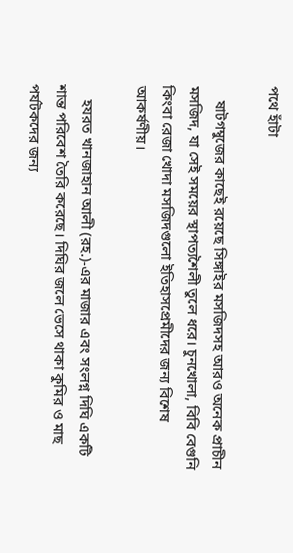পথে হাঁটা

    ষাটগম্বুজের কাছেই রয়েছে সিঙ্গাইর মসজিদসহ আরও অনেক প্রাচীন মসজিদ, যা সেই সময়ের স্থাপত্যশৈলী তুলে ধরে। চুনখোলা, বিবি বেগুনি কিংবা রেজা খোদা মসজিদগুলো ইতিহাসপ্রেমীদের জন্য বিশেষ আকর্ষণীয়।

    হযরত খানজাহান আলী (রহ.)-এর মাজার এবং সংলগ্ন দিঘি একটি শান্ত পরিবেশ তৈরি করেছে। দিঘির জলে ভেসে থাকা কুমির ও মাছ পর্যটকদের জন্য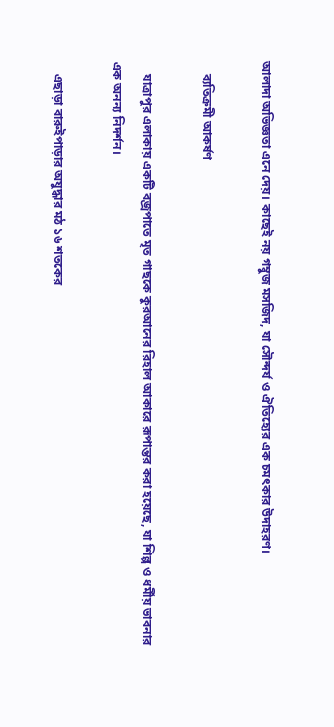আলাদা অভিজ্ঞতা এনে দেয়। কাছেই নয় গম্বুজ মসজিদ, যা সৌন্দর্য ও ঐতিহ্যের এক চমৎকার উদাহরণ।

    ব্যতিক্রমী আকর্ষণ

    যাত্রাপুর এলাকায় একটি বজ্রপাতে মৃত গাছকে কুরআনের রিহাল আকারে রূপান্তর করা হয়েছে, যা শিল্প ও ধর্মীয় ভাবনার এক অনন্য নিদর্শন।

    এছাড়া বারুইপাড়ার অযুদ্ধার মঠ ১৬ শতকের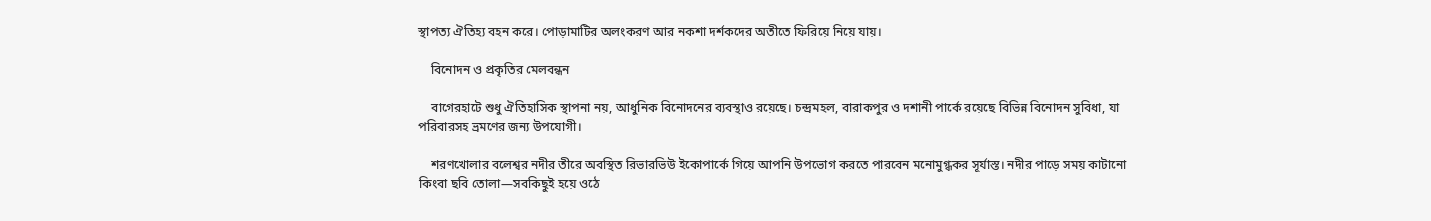স্থাপত্য ঐতিহ্য বহন করে। পোড়ামাটির অলংকরণ আর নকশা দর্শকদের অতীতে ফিরিয়ে নিয়ে যায়।

    বিনোদন ও প্রকৃতির মেলবন্ধন

    বাগেরহাটে শুধু ঐতিহাসিক স্থাপনা নয়, আধুনিক বিনোদনের ব্যবস্থাও রয়েছে। চন্দ্রমহল, বারাকপুর ও দশানী পার্কে রয়েছে বিভিন্ন বিনোদন সুবিধা, যা পরিবারসহ ভ্রমণের জন্য উপযোগী।

    শরণখোলার বলেশ্বর নদীর তীরে অবস্থিত রিভারভিউ ইকোপার্কে গিয়ে আপনি উপভোগ করতে পারবেন মনোমুগ্ধকর সূর্যাস্ত। নদীর পাড়ে সময় কাটানো কিংবা ছবি তোলা—সবকিছুই হয়ে ওঠে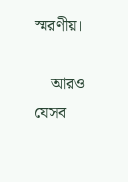স্মরণীয়।

    আরও যেসব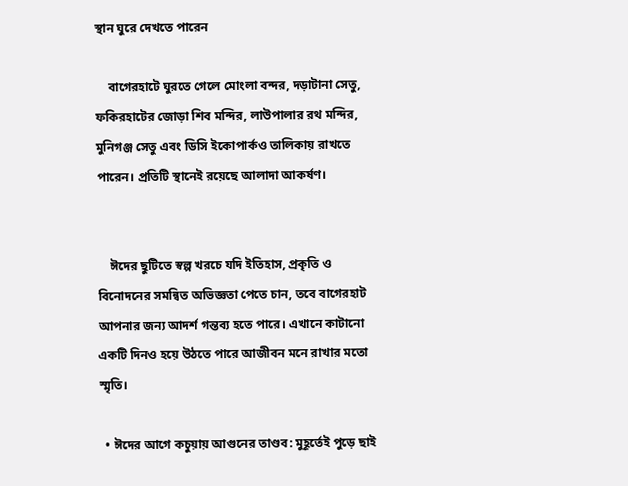স্থান ঘুরে দেখতে পারেন

    বাগেরহাটে ঘুরতে গেলে মোংলা বন্দর, দড়াটানা সেতু, ফকিরহাটের জোড়া শিব মন্দির, লাউপালার রথ মন্দির, মুনিগঞ্জ সেতু এবং ডিসি ইকোপার্কও তালিকায় রাখতে পারেন। প্রতিটি স্থানেই রয়েছে আলাদা আকর্ষণ।


    ঈদের ছুটিতে স্বল্প খরচে যদি ইতিহাস, প্রকৃতি ও বিনোদনের সমন্বিত অভিজ্ঞতা পেতে চান, তবে বাগেরহাট আপনার জন্য আদর্শ গন্তব্য হতে পারে। এখানে কাটানো একটি দিনও হয়ে উঠতে পারে আজীবন মনে রাখার মতো স্মৃতি।

  • ঈদের আগে কচুয়ায় আগুনের তাণ্ডব: মুহূর্তেই পুড়ে ছাই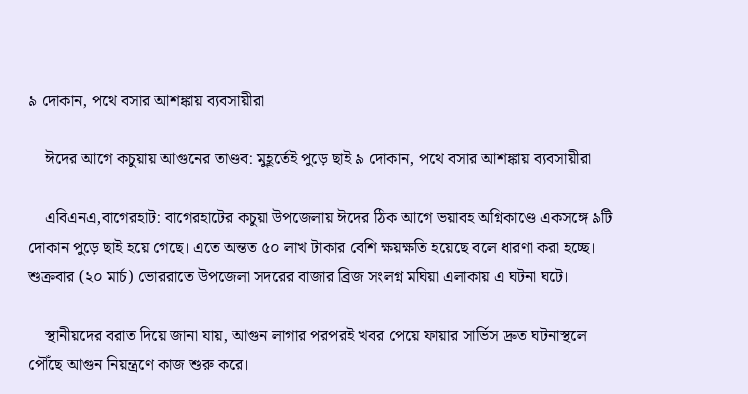৯ দোকান, পথে বসার আশঙ্কায় ব্যবসায়ীরা

    ঈদের আগে কচুয়ায় আগুনের তাণ্ডব: মুহূর্তেই পুড়ে ছাই ৯ দোকান, পথে বসার আশঙ্কায় ব্যবসায়ীরা

    এবিএনএ,বাগেরহাট: বাগেরহাটের কচুয়া উপজেলায় ঈদের ঠিক আগে ভয়াবহ অগ্নিকাণ্ডে একসঙ্গে ৯টি দোকান পুড়ে ছাই হয়ে গেছে। এতে অন্তত ৫০ লাখ টাকার বেশি ক্ষয়ক্ষতি হয়েছে বলে ধারণা করা হচ্ছে। শুক্রবার (২০ মার্চ) ভোররাতে উপজেলা সদরের বাজার ব্রিজ সংলগ্ন মঘিয়া এলাকায় এ ঘটনা ঘটে।

    স্থানীয়দের বরাত দিয়ে জানা যায়, আগুন লাগার পরপরই খবর পেয়ে ফায়ার সার্ভিস দ্রুত ঘটনাস্থলে পৌঁছে আগুন নিয়ন্ত্রণে কাজ শুরু করে।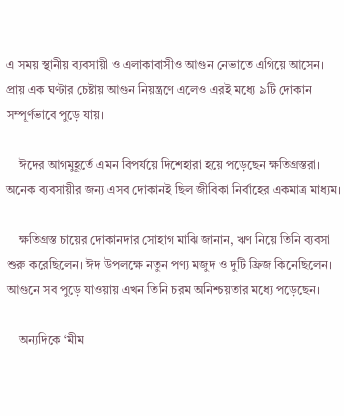এ সময় স্থানীয় ব্যবসায়ী ও এলাকাবাসীও আগুন নেভাতে এগিয়ে আসেন। প্রায় এক ঘণ্টার চেষ্টায় আগুন নিয়ন্ত্রণে এলেও এরই মধ্যে ৯টি দোকান সম্পূর্ণভাবে পুড়ে যায়।

    ঈদের আগমুহূর্তে এমন বিপর্যয়ে দিশেহারা হয়ে পড়েছেন ক্ষতিগ্রস্তরা। অনেক ব্যবসায়ীর জন্য এসব দোকানই ছিল জীবিকা নির্বাহের একমাত্র মাধ্যম।

    ক্ষতিগ্রস্ত চায়ের দোকানদার সোহাগ মাঝি জানান, ঋণ নিয়ে তিনি ব্যবসা শুরু করেছিলেন। ঈদ উপলক্ষে নতুন পণ্য মজুদ ও দুটি ফ্রিজ কিনেছিলেন। আগুনে সব পুড়ে যাওয়ায় এখন তিনি চরম অনিশ্চয়তার মধ্যে পড়েছেন।

    অন্যদিকে ‘মীম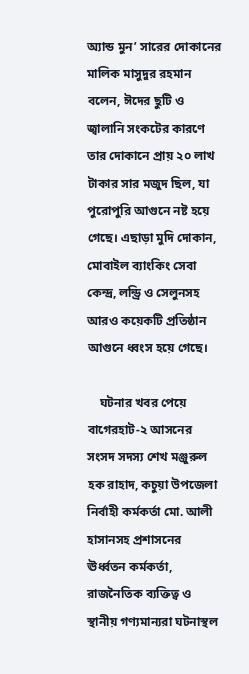অ্যান্ড মুন’ সারের দোকানের মালিক মাসুদুর রহমান বলেন, ঈদের ছুটি ও জ্বালানি সংকটের কারণে তার দোকানে প্রায় ২০ লাখ টাকার সার মজুদ ছিল, যা পুরোপুরি আগুনে নষ্ট হয়ে গেছে। এছাড়া মুদি দোকান, মোবাইল ব্যাংকিং সেবা কেন্দ্র, লন্ড্রি ও সেলুনসহ আরও কয়েকটি প্রতিষ্ঠান আগুনে ধ্বংস হয়ে গেছে।

    ঘটনার খবর পেয়ে বাগেরহাট-২ আসনের সংসদ সদস্য শেখ মঞ্জুরুল হক রাহাদ, কচুয়া উপজেলা নির্বাহী কর্মকর্তা মো. আলী হাসানসহ প্রশাসনের ঊর্ধ্বতন কর্মকর্তা, রাজনৈতিক ব্যক্তিত্ব ও স্থানীয় গণ্যমান্যরা ঘটনাস্থল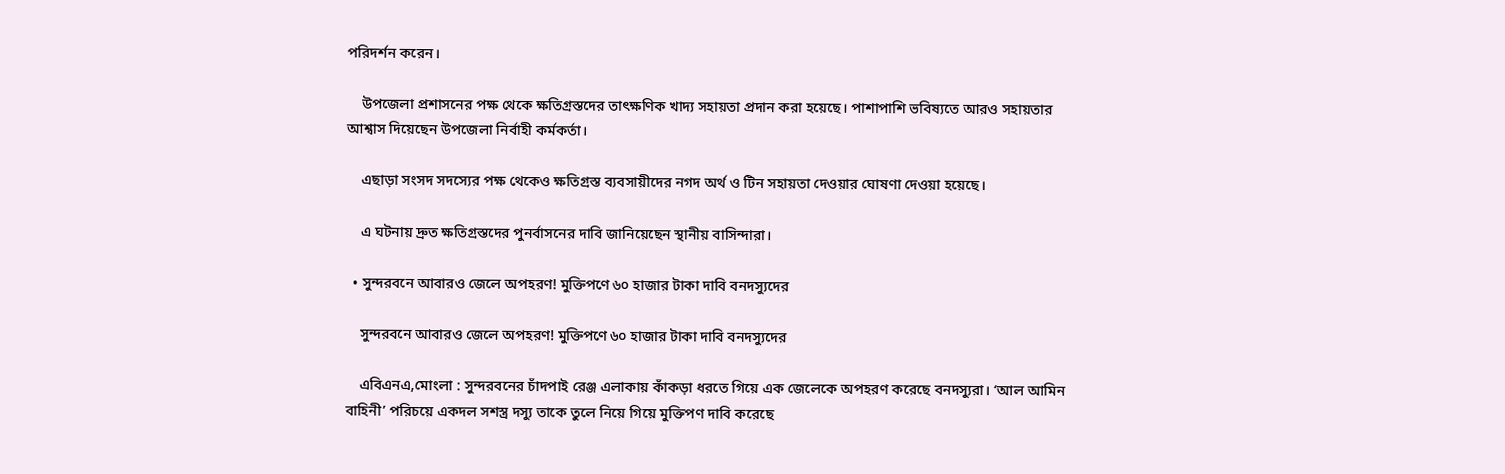পরিদর্শন করেন।

    উপজেলা প্রশাসনের পক্ষ থেকে ক্ষতিগ্রস্তদের তাৎক্ষণিক খাদ্য সহায়তা প্রদান করা হয়েছে। পাশাপাশি ভবিষ্যতে আরও সহায়তার আশ্বাস দিয়েছেন উপজেলা নির্বাহী কর্মকর্তা।

    এছাড়া সংসদ সদস্যের পক্ষ থেকেও ক্ষতিগ্রস্ত ব্যবসায়ীদের নগদ অর্থ ও টিন সহায়তা দেওয়ার ঘোষণা দেওয়া হয়েছে।

    এ ঘটনায় দ্রুত ক্ষতিগ্রস্তদের পুনর্বাসনের দাবি জানিয়েছেন স্থানীয় বাসিন্দারা।

  • সুন্দরবনে আবারও জেলে অপহরণ! মুক্তিপণে ৬০ হাজার টাকা দাবি বনদস্যুদের

    সুন্দরবনে আবারও জেলে অপহরণ! মুক্তিপণে ৬০ হাজার টাকা দাবি বনদস্যুদের

    এবিএনএ,মোংলা : সুন্দরবনের চাঁদপাই রেঞ্জ এলাকায় কাঁকড়া ধরতে গিয়ে এক জেলেকে অপহরণ করেছে বনদস্যুরা। ‘আল আমিন বাহিনী’ পরিচয়ে একদল সশস্ত্র দস্যু তাকে তুলে নিয়ে গিয়ে মুক্তিপণ দাবি করেছে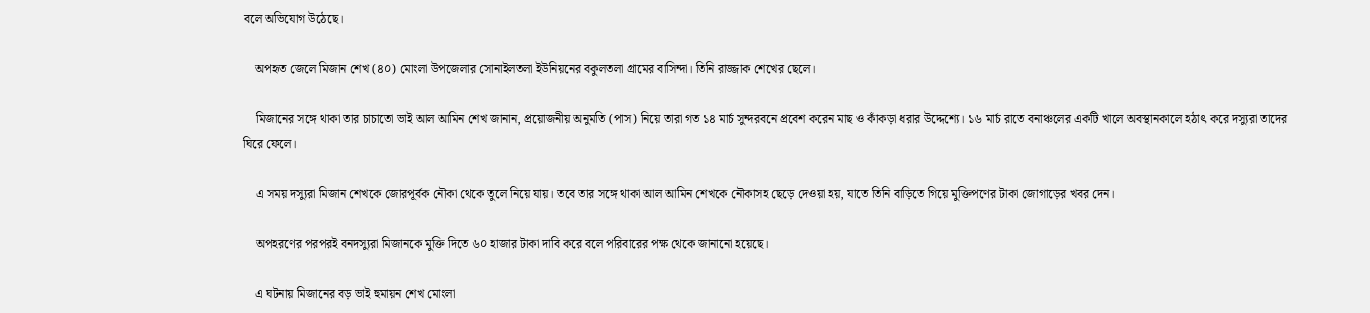বলে অভিযোগ উঠেছে।

    অপহৃত জেলে মিজান শেখ (৪০) মোংলা উপজেলার সোনাইলতলা ইউনিয়নের বকুলতলা গ্রামের বাসিন্দা। তিনি রাজ্জাক শেখের ছেলে।

    মিজানের সঙ্গে থাকা তার চাচাতো ভাই আল আমিন শেখ জানান, প্রয়োজনীয় অনুমতি (পাস) নিয়ে তারা গত ১৪ মার্চ সুন্দরবনে প্রবেশ করেন মাছ ও কাঁকড়া ধরার উদ্দেশ্যে। ১৬ মার্চ রাতে বনাঞ্চলের একটি খালে অবস্থানকালে হঠাৎ করে দস্যুরা তাদের ঘিরে ফেলে।

    এ সময় দস্যুরা মিজান শেখকে জোরপূর্বক নৌকা থেকে তুলে নিয়ে যায়। তবে তার সঙ্গে থাকা আল আমিন শেখকে নৌকাসহ ছেড়ে দেওয়া হয়, যাতে তিনি বাড়িতে গিয়ে মুক্তিপণের টাকা জোগাড়ের খবর দেন।

    অপহরণের পরপরই বনদস্যুরা মিজানকে মুক্তি দিতে ৬০ হাজার টাকা দাবি করে বলে পরিবারের পক্ষ থেকে জানানো হয়েছে।

    এ ঘটনায় মিজানের বড় ভাই হুমায়ন শেখ মোংলা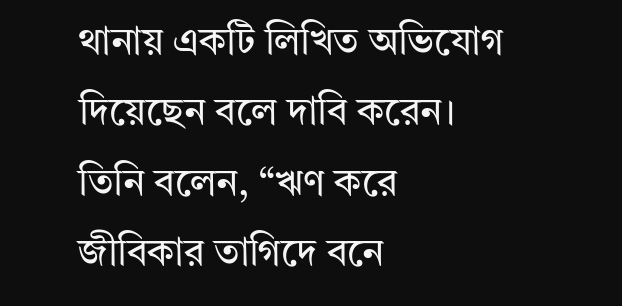থানায় একটি লিখিত অভিযোগ দিয়েছেন বলে দাবি করেন। তিনি বলেন, “ঋণ করে জীবিকার তাগিদে বনে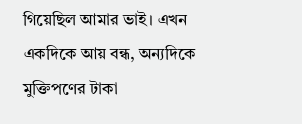গিয়েছিল আমার ভাই। এখন একদিকে আয় বন্ধ, অন্যদিকে মুক্তিপণের টাকা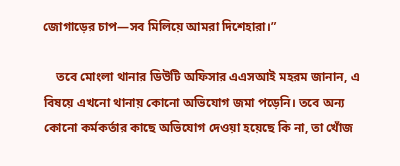জোগাড়ের চাপ—সব মিলিয়ে আমরা দিশেহারা।”

    তবে মোংলা থানার ডিউটি অফিসার এএসআই মহরম জানান, এ বিষয়ে এখনো থানায় কোনো অভিযোগ জমা পড়েনি। তবে অন্য কোনো কর্মকর্তার কাছে অভিযোগ দেওয়া হয়েছে কি না, তা খোঁজ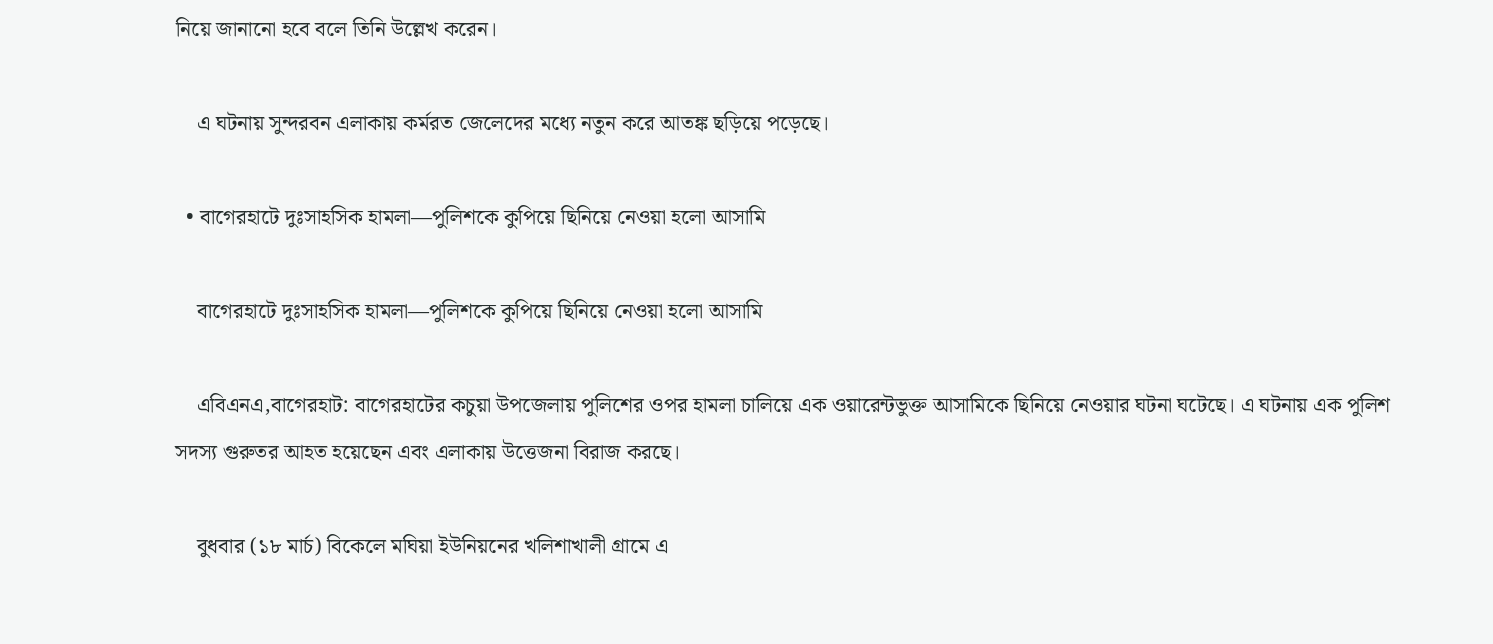নিয়ে জানানো হবে বলে তিনি উল্লেখ করেন।

    এ ঘটনায় সুন্দরবন এলাকায় কর্মরত জেলেদের মধ্যে নতুন করে আতঙ্ক ছড়িয়ে পড়েছে।

  • বাগেরহাটে দুঃসাহসিক হামলা—পুলিশকে কুপিয়ে ছিনিয়ে নেওয়া হলো আসামি

    বাগেরহাটে দুঃসাহসিক হামলা—পুলিশকে কুপিয়ে ছিনিয়ে নেওয়া হলো আসামি

    এবিএনএ,বাগেরহাট: বাগেরহাটের কচুয়া উপজেলায় পুলিশের ওপর হামলা চালিয়ে এক ওয়ারেন্টভুক্ত আসামিকে ছিনিয়ে নেওয়ার ঘটনা ঘটেছে। এ ঘটনায় এক পুলিশ সদস্য গুরুতর আহত হয়েছেন এবং এলাকায় উত্তেজনা বিরাজ করছে।

    বুধবার (১৮ মার্চ) বিকেলে মঘিয়া ইউনিয়নের খলিশাখালী গ্রামে এ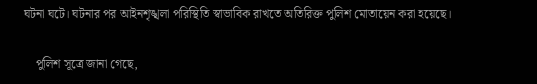ঘটনা ঘটে। ঘটনার পর আইনশৃঙ্খলা পরিস্থিতি স্বাভাবিক রাখতে অতিরিক্ত পুলিশ মোতায়েন করা হয়েছে।

    পুলিশ সূত্রে জানা গেছে,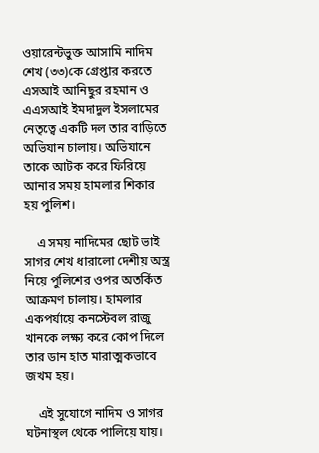ওয়ারেন্টভুক্ত আসামি নাদিম শেখ (৩৩)কে গ্রেপ্তার করতে এসআই আনিছুর রহমান ও এএসআই ইমদাদুল ইসলামের নেতৃত্বে একটি দল তার বাড়িতে অভিযান চালায়। অভিযানে তাকে আটক করে ফিরিয়ে আনার সময় হামলার শিকার হয় পুলিশ।

    এ সময় নাদিমের ছোট ভাই সাগর শেখ ধারালো দেশীয় অস্ত্র নিয়ে পুলিশের ওপর অতর্কিত আক্রমণ চালায়। হামলার একপর্যায়ে কনস্টেবল রাজু খানকে লক্ষ্য করে কোপ দিলে তার ডান হাত মারাত্মকভাবে জখম হয়।

    এই সুযোগে নাদিম ও সাগর ঘটনাস্থল থেকে পালিয়ে যায়।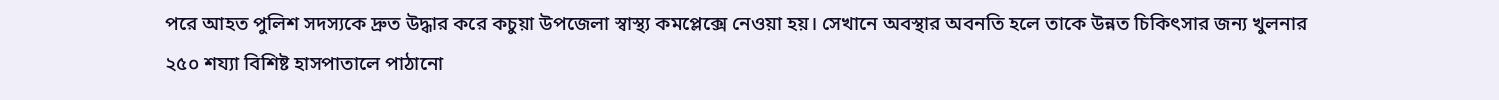পরে আহত পুলিশ সদস্যকে দ্রুত উদ্ধার করে কচুয়া উপজেলা স্বাস্থ্য কমপ্লেক্সে নেওয়া হয়। সেখানে অবস্থার অবনতি হলে তাকে উন্নত চিকিৎসার জন্য খুলনার ২৫০ শয্যা বিশিষ্ট হাসপাতালে পাঠানো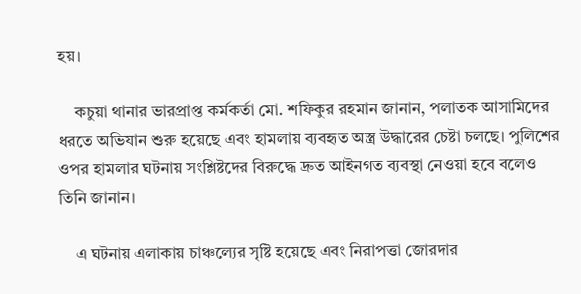হয়।

    কচুয়া থানার ভারপ্রাপ্ত কর্মকর্তা মো. শফিকুর রহমান জানান, পলাতক আসামিদের ধরতে অভিযান শুরু হয়েছে এবং হামলায় ব্যবহৃত অস্ত্র উদ্ধারের চেষ্টা চলছে। পুলিশের ওপর হামলার ঘটনায় সংশ্লিষ্টদের বিরুদ্ধে দ্রুত আইনগত ব্যবস্থা নেওয়া হবে বলেও তিনি জানান।

    এ ঘটনায় এলাকায় চাঞ্চল্যের সৃষ্টি হয়েছে এবং নিরাপত্তা জোরদার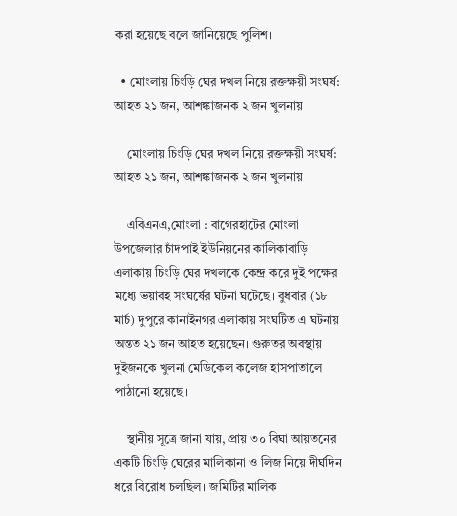করা হয়েছে বলে জানিয়েছে পুলিশ।

  • মোংলায় চিংড়ি ঘের দখল নিয়ে রক্তক্ষয়ী সংঘর্ষ: আহত ২১ জন, আশঙ্কাজনক ২ জন খুলনায়

    মোংলায় চিংড়ি ঘের দখল নিয়ে রক্তক্ষয়ী সংঘর্ষ: আহত ২১ জন, আশঙ্কাজনক ২ জন খুলনায়

    এবিএনএ,মোংলা : বাগেরহাটের মোংলা উপজেলার চাঁদপাই ইউনিয়নের কালিকাবাড়ি এলাকায় চিংড়ি ঘের দখলকে কেন্দ্র করে দুই পক্ষের মধ্যে ভয়াবহ সংঘর্ষের ঘটনা ঘটেছে। বুধবার (১৮ মার্চ) দুপুরে কানাইনগর এলাকায় সংঘটিত এ ঘটনায় অন্তত ২১ জন আহত হয়েছেন। গুরুতর অবস্থায় দুইজনকে খুলনা মেডিকেল কলেজ হাসপাতালে পাঠানো হয়েছে।

    স্থানীয় সূত্রে জানা যায়, প্রায় ৩০ বিঘা আয়তনের একটি চিংড়ি ঘেরের মালিকানা ও লিজ নিয়ে দীর্ঘদিন ধরে বিরোধ চলছিল। জমিটির মালিক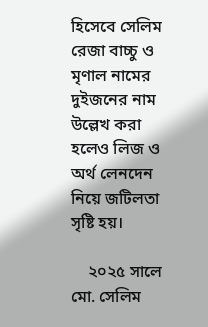হিসেবে সেলিম রেজা বাচ্চু ও মৃণাল নামের দুইজনের নাম উল্লেখ করা হলেও লিজ ও অর্থ লেনদেন নিয়ে জটিলতা সৃষ্টি হয়।

    ২০২৫ সালে মো. সেলিম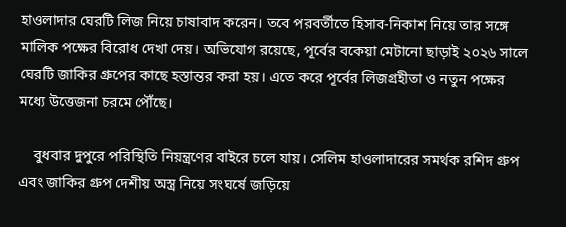হাওলাদার ঘেরটি লিজ নিয়ে চাষাবাদ করেন। তবে পরবর্তীতে হিসাব-নিকাশ নিয়ে তার সঙ্গে মালিক পক্ষের বিরোধ দেখা দেয়। অভিযোগ রয়েছে, পূর্বের বকেয়া মেটানো ছাড়াই ২০২৬ সালে ঘেরটি জাকির গ্রুপের কাছে হস্তান্তর করা হয়। এতে করে পূর্বের লিজগ্রহীতা ও নতুন পক্ষের মধ্যে উত্তেজনা চরমে পৌঁছে।

    বুধবার দুপুরে পরিস্থিতি নিয়ন্ত্রণের বাইরে চলে যায়। সেলিম হাওলাদারের সমর্থক রশিদ গ্রুপ এবং জাকির গ্রুপ দেশীয় অস্ত্র নিয়ে সংঘর্ষে জড়িয়ে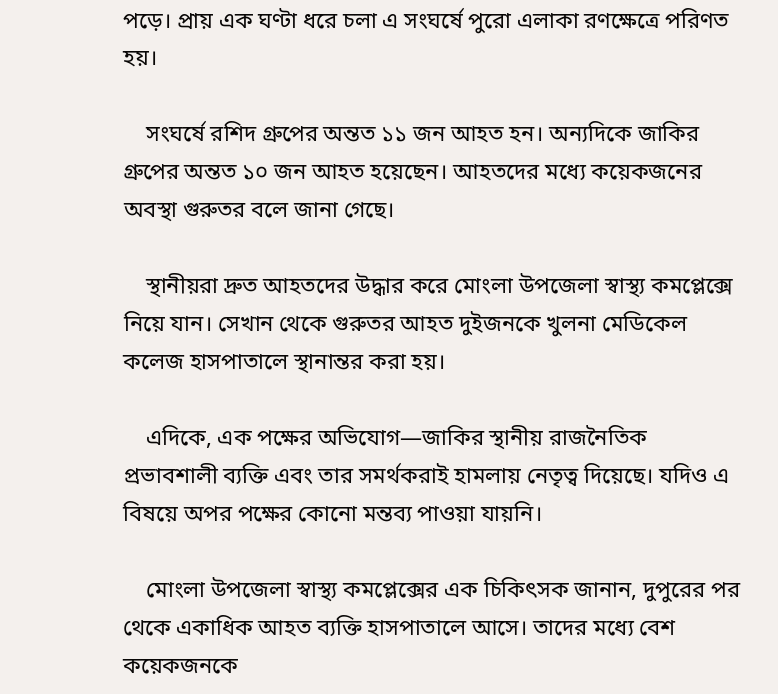পড়ে। প্রায় এক ঘণ্টা ধরে চলা এ সংঘর্ষে পুরো এলাকা রণক্ষেত্রে পরিণত হয়।

    সংঘর্ষে রশিদ গ্রুপের অন্তত ১১ জন আহত হন। অন্যদিকে জাকির গ্রুপের অন্তত ১০ জন আহত হয়েছেন। আহতদের মধ্যে কয়েকজনের অবস্থা গুরুতর বলে জানা গেছে।

    স্থানীয়রা দ্রুত আহতদের উদ্ধার করে মোংলা উপজেলা স্বাস্থ্য কমপ্লেক্সে নিয়ে যান। সেখান থেকে গুরুতর আহত দুইজনকে খুলনা মেডিকেল কলেজ হাসপাতালে স্থানান্তর করা হয়।

    এদিকে, এক পক্ষের অভিযোগ—জাকির স্থানীয় রাজনৈতিক প্রভাবশালী ব্যক্তি এবং তার সমর্থকরাই হামলায় নেতৃত্ব দিয়েছে। যদিও এ বিষয়ে অপর পক্ষের কোনো মন্তব্য পাওয়া যায়নি।

    মোংলা উপজেলা স্বাস্থ্য কমপ্লেক্সের এক চিকিৎসক জানান, দুপুরের পর থেকে একাধিক আহত ব্যক্তি হাসপাতালে আসে। তাদের মধ্যে বেশ কয়েকজনকে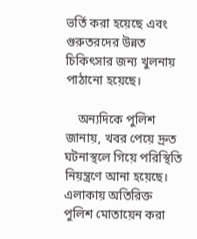ভর্তি করা হয়েছে এবং গুরুতরদের উন্নত চিকিৎসার জন্য খুলনায় পাঠানো হয়েছে।

    অন্যদিকে পুলিশ জানায়, খবর পেয়ে দ্রুত ঘটনাস্থলে গিয়ে পরিস্থিতি নিয়ন্ত্রণে আনা হয়েছে। এলাকায় অতিরিক্ত পুলিশ মোতায়েন করা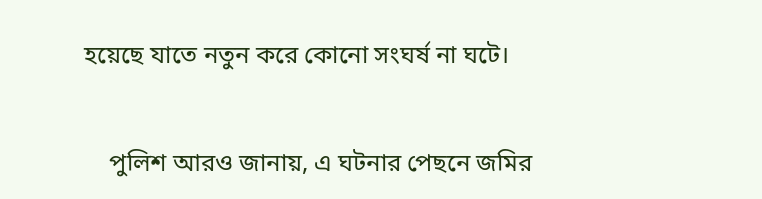হয়েছে যাতে নতুন করে কোনো সংঘর্ষ না ঘটে।

    পুলিশ আরও জানায়, এ ঘটনার পেছনে জমির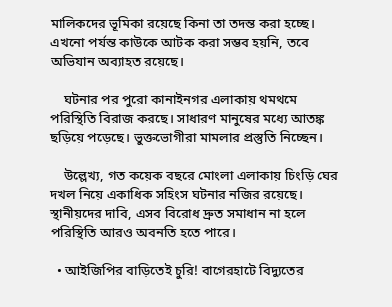মালিকদের ভূমিকা রয়েছে কিনা তা তদন্ত করা হচ্ছে। এখনো পর্যন্ত কাউকে আটক করা সম্ভব হয়নি, তবে অভিযান অব্যাহত রয়েছে।

    ঘটনার পর পুরো কানাইনগর এলাকায় থমথমে পরিস্থিতি বিরাজ করছে। সাধারণ মানুষের মধ্যে আতঙ্ক ছড়িয়ে পড়েছে। ভুক্তভোগীরা মামলার প্রস্তুতি নিচ্ছেন।

    উল্লেখ্য, গত কয়েক বছরে মোংলা এলাকায় চিংড়ি ঘের দখল নিয়ে একাধিক সহিংস ঘটনার নজির রয়েছে। স্থানীয়দের দাবি, এসব বিরোধ দ্রুত সমাধান না হলে পরিস্থিতি আরও অবনতি হতে পারে।

  • আইজিপির বাড়িতেই চুরি! বাগেরহাটে বিদ্যুতের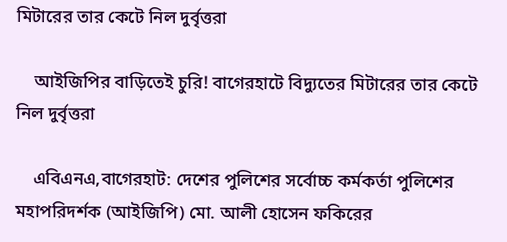মিটারের তার কেটে নিল দুর্বৃত্তরা

    আইজিপির বাড়িতেই চুরি! বাগেরহাটে বিদ্যুতের মিটারের তার কেটে নিল দুর্বৃত্তরা

    এবিএনএ,বাগেরহাট: দেশের পুলিশের সর্বোচ্চ কর্মকর্তা পুলিশের মহাপরিদর্শক (আইজিপি) মো. আলী হোসেন ফকিরের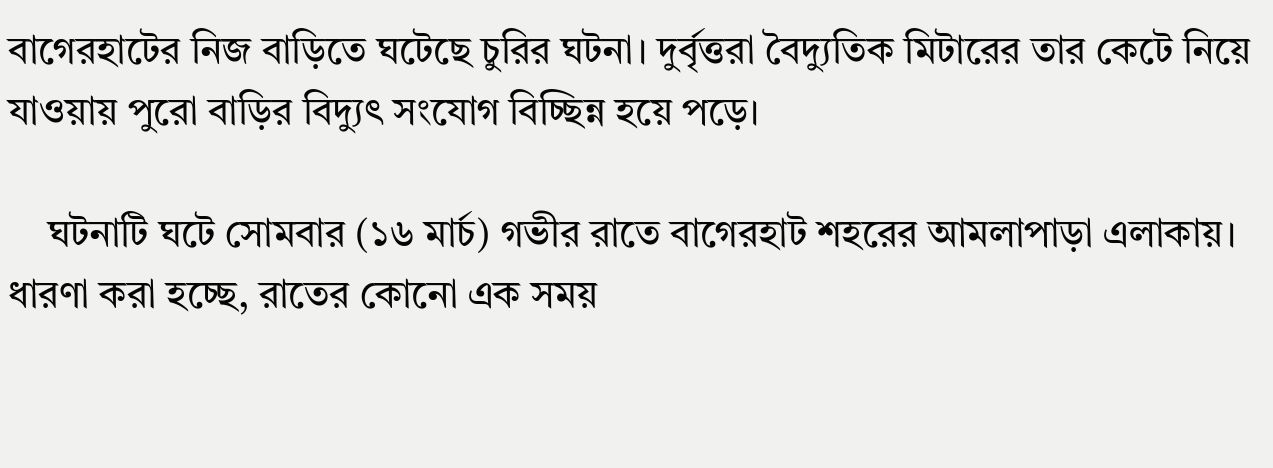বাগেরহাটের নিজ বাড়িতে ঘটেছে চুরির ঘটনা। দুর্বৃত্তরা বৈদ্যুতিক মিটারের তার কেটে নিয়ে যাওয়ায় পুরো বাড়ির বিদ্যুৎ সংযোগ বিচ্ছিন্ন হয়ে পড়ে।

    ঘটনাটি ঘটে সোমবার (১৬ মার্চ) গভীর রাতে বাগেরহাট শহরের আমলাপাড়া এলাকায়। ধারণা করা হচ্ছে, রাতের কোনো এক সময়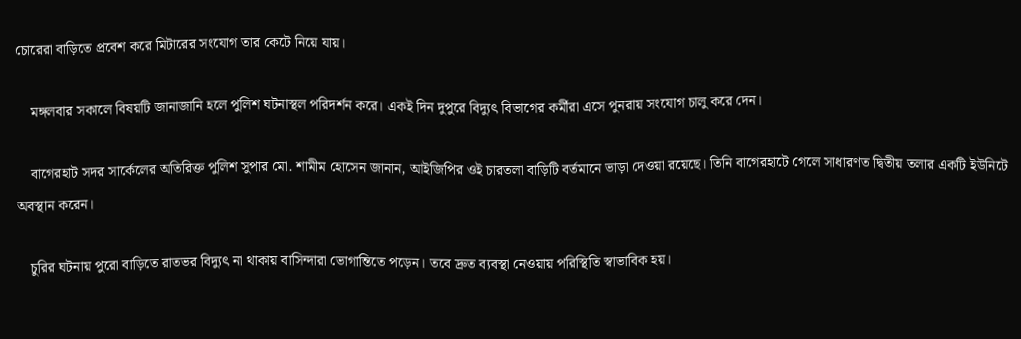চোরেরা বাড়িতে প্রবেশ করে মিটারের সংযোগ তার কেটে নিয়ে যায়।

    মঙ্গলবার সকালে বিষয়টি জানাজানি হলে পুলিশ ঘটনাস্থল পরিদর্শন করে। একই দিন দুপুরে বিদ্যুৎ বিভাগের কর্মীরা এসে পুনরায় সংযোগ চালু করে দেন।

    বাগেরহাট সদর সার্কেলের অতিরিক্ত পুলিশ সুপার মো. শামীম হোসেন জানান, আইজিপির ওই চারতলা বাড়িটি বর্তমানে ভাড়া দেওয়া রয়েছে। তিনি বাগেরহাটে গেলে সাধারণত দ্বিতীয় তলার একটি ইউনিটে অবস্থান করেন।

    চুরির ঘটনায় পুরো বাড়িতে রাতভর বিদ্যুৎ না থাকায় বাসিন্দারা ভোগান্তিতে পড়েন। তবে দ্রুত ব্যবস্থা নেওয়ায় পরিস্থিতি স্বাভাবিক হয়।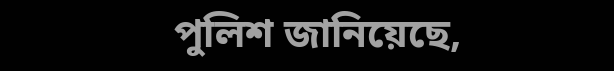পুলিশ জানিয়েছে,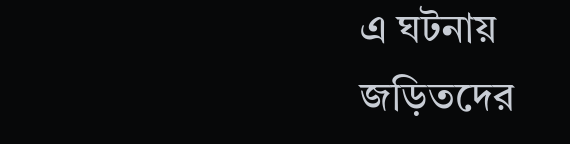এ ঘটনায় জড়িতদের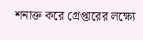শনাক্ত করে গ্রেপ্তারের লক্ষ্যে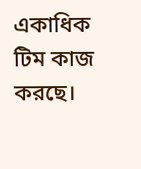একাধিক টিম কাজ করছে।